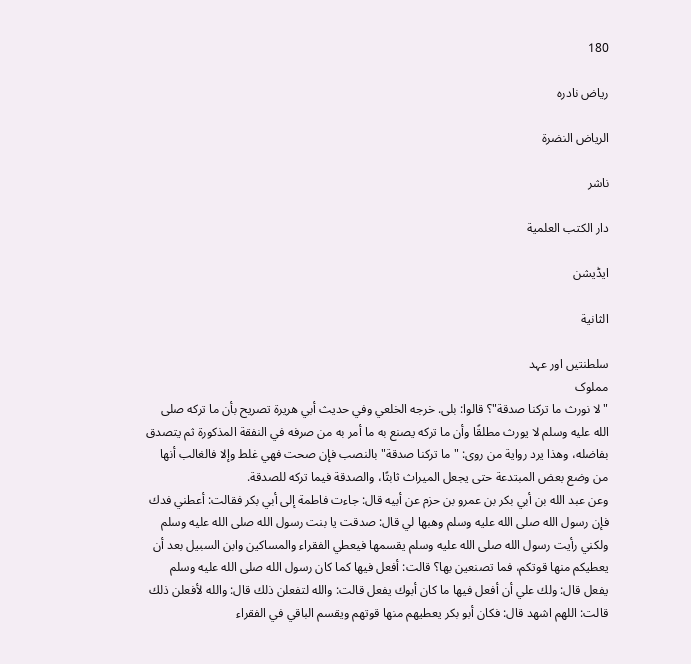180

ریاض نادرہ

الرياض النضرة

ناشر

دار الكتب العلمية

ایڈیشن

الثانية

سلطنتیں اور عہد
مملوک
"لا نورث ما تركنا صدقة"؟ قالوا: بلى. خرجه الخلعي وفي حديث أبي هريرة تصريح بأن ما تركه صلى الله عليه وسلم لا يورث مطلقًا وأن ما تركه يصنع به ما أمر به من صرفه في النفقة المذكورة ثم يتصدق بفاضله، وهذا يرد رواية من روى: "ما تركنا صدقة" بالنصب فإن صحت فهي غلط وإلا فالغالب أنها من وضع بعض المبتدعة حتى يجعل الميراث ثابتًا، والصدقة فيما تركه للصدقة.
وعن عبد الله بن أبي بكر بن عمرو بن حزم عن أبيه قال: جاءت فاطمة إلى أبي بكر فقالت: أعطني فدك فإن رسول الله صلى الله عليه وسلم وهبها لي قال: صدقت يا بنت رسول الله صلى الله عليه وسلم ولكني رأيت رسول الله صلى الله عليه وسلم يقسمها فيعطي الفقراء والمساكين وابن السبيل بعد أن يعطيكم منها قوتكم، فما تصنعين بها؟ قالت: أفعل فيها كما كان رسول الله صلى الله عليه وسلم يفعل قال: ولك علي أن أفعل فيها ما كان أبوك يفعل قالت: والله لتفعلن ذلك قال: والله لأفعلن ذلك قالت: اللهم اشهد قال: فكان أبو بكر يعطيهم منها قوتهم ويقسم الباقي في الفقراء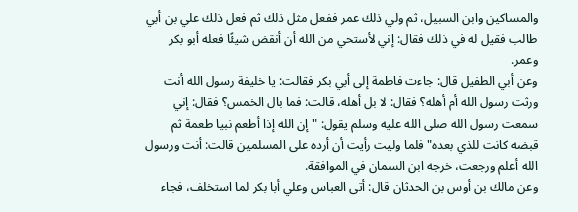والمساكين وابن السبيل، ثم ولي ذلك عمر ففعل مثل ذلك ثم فعل ذلك علي بن أبي طالب فقيل له في ذلك فقال: إني لأستحي من الله أن أنقض شيئًا فعله أبو بكر وعمر.
وعن أبي الطفيل قال: جاءت فاطمة إلى أبي بكر فقالت: يا خليفة رسول الله أنت ورثت رسول الله أم أهله؟ فقال: لا بل أهله، قالت: فما بال الخمس؟ فقال: إني سمعت رسول الله صلى الله عليه وسلم يقول: "إن الله إذا أطعم نبيا طعمة ثم قبضه كانت للذي بعده" فلما وليت رأيت أن أرده على المسلمين قالت: أنت ورسول الله أعلم ورجعت، خرجه ابن السمان في الموافقة.
وعن مالك بن أوس بن الحدثان قال: أتى العباس وعلي أبا بكر لما استخلف، فجاء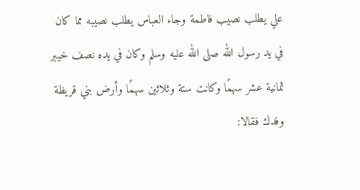علي يطلب نصيب فاطمة وجاء العباس يطلب نصيبه مما كان في يد رسول الله صلى الله عليه وسلم وكان في يده نصف خيبر ثمانية عشر سهمًا وكانت ستة وثلاثين سهمًا وأرض بني قريظة وفدك فقالا: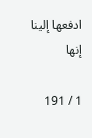ادفعها إلينا إنها

1 / 191